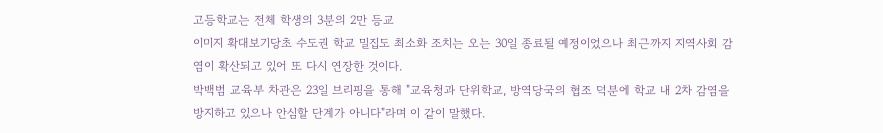고등학교는 전체 학생의 3분의 2만 등교
이미지 확대보기당초 수도권 학교 밀집도 최소화 조치는 오는 30일 종료될 예정이었으나 최근까지 지역사회 감염이 확산되고 있어 또 다시 연장한 것이다.
박백범 교육부 차관은 23일 브리핑을 통해 "교육청과 단위학교, 방역당국의 협조 덕분에 학교 내 2차 감염을 방지하고 있으나 안심할 단계가 아니다"라며 이 같이 말했다.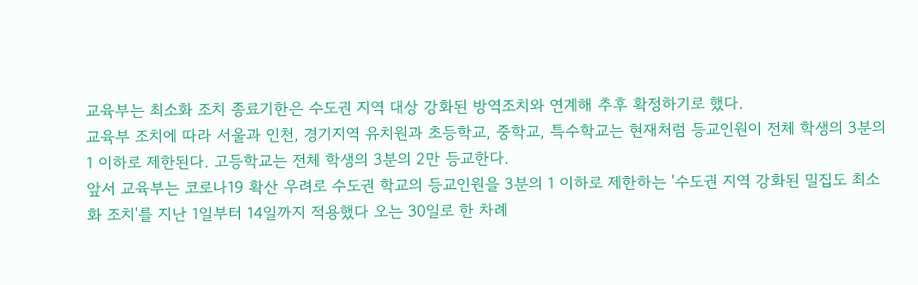교육부는 최소화 조치 종료기한은 수도권 지역 대상 강화된 방역조치와 연계해 추후 확정하기로 했다.
교육부 조치에 따라 서울과 인천, 경기지역 유치원과 초등학교, 중학교, 특수학교는 현재처럼 등교인원이 전체 학생의 3분의 1 이하로 제한된다. 고등학교는 전체 학생의 3분의 2만 등교한다.
앞서 교육부는 코로나19 확산 우려로 수도권 학교의 등교인원을 3분의 1 이하로 제한하는 '수도권 지역 강화된 밀집도 최소화 조치'를 지난 1일부터 14일까지 적용했다 오는 30일로 한 차례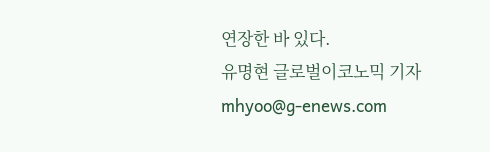연장한 바 있다.
유명현 글로벌이코노믹 기자 mhyoo@g-enews.com